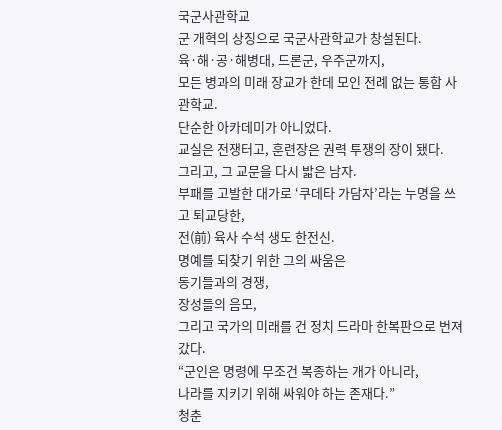국군사관학교
군 개혁의 상징으로 국군사관학교가 창설된다.
육·해·공·해병대, 드론군, 우주군까지,
모든 병과의 미래 장교가 한데 모인 전례 없는 통합 사관학교.
단순한 아카데미가 아니었다.
교실은 전쟁터고, 훈련장은 권력 투쟁의 장이 됐다.
그리고, 그 교문을 다시 밟은 남자.
부패를 고발한 대가로 ‘쿠데타 가담자’라는 누명을 쓰고 퇴교당한,
전(前) 육사 수석 생도 한전신.
명예를 되찾기 위한 그의 싸움은
동기들과의 경쟁,
장성들의 음모,
그리고 국가의 미래를 건 정치 드라마 한복판으로 번져갔다.
“군인은 명령에 무조건 복종하는 개가 아니라,
나라를 지키기 위해 싸워야 하는 존재다.”
청춘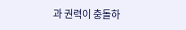과 권력이 충돌하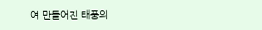여 만들어진 태풍의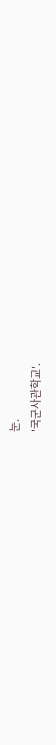눈.
'국군사관학교'.